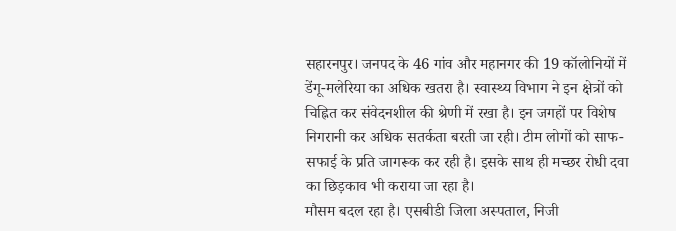सहारनपुर। जनपद के 46 गांव और महानगर की 19 कॉलोनियों में डेंगू-मलेरिया का अधिक खतरा है। स्वास्थ्य विभाग ने इन क्षेत्रों को चिह्नित कर संवेदनशील की श्रेणी में रखा है। इन जगहों पर विशेष निगरानी कर अधिक सतर्कता बरती जा रही। टीम लोगों को साफ-सफाई के प्रति जागरूक कर रही है। इसके साथ ही मच्छर रोधी दवा का छिड़काव भी कराया जा रहा है।
मौसम बदल रहा है। एसबीडी जिला अस्पताल, निजी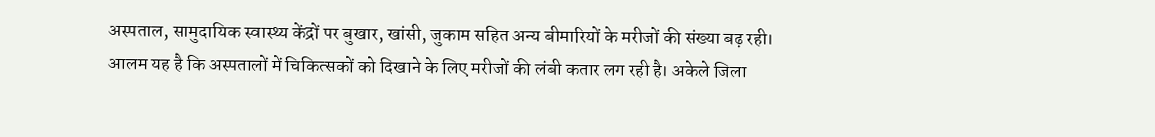अस्पताल, सामुदायिक स्वास्थ्य केंद्रों पर बुखार, खांसी, जुकाम सहित अन्य बीमारियों के मरीजों की संख्या बढ़ रही। आलम यह है कि अस्पतालों में चिकित्सकों को दिखाने के लिए मरीजों की लंबी कतार लग रही है। अकेले जिला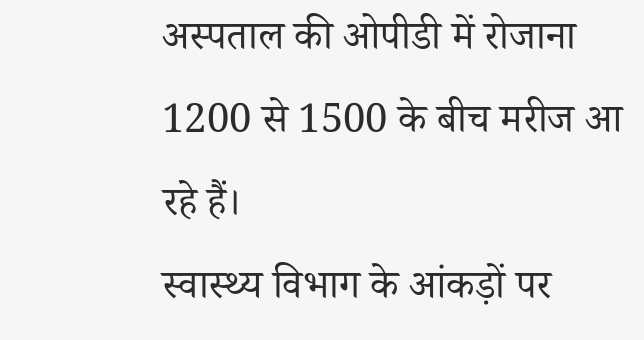अस्पताल की ओपीडी में रोजाना 1200 से 1500 के बीच मरीज आ रहे हैं।
स्वास्थ्य विभाग के आंकड़ों पर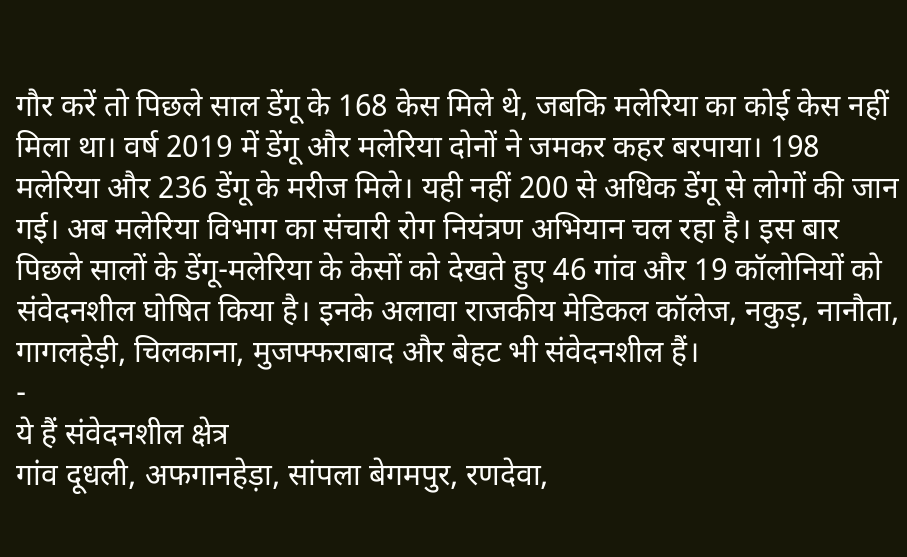गौर करें तो पिछले साल डेंगू के 168 केस मिले थे, जबकि मलेरिया का कोई केस नहीं मिला था। वर्ष 2019 में डेंगू और मलेरिया दोनों ने जमकर कहर बरपाया। 198 मलेरिया और 236 डेंगू के मरीज मिले। यही नहीं 200 से अधिक डेंगू से लोगों की जान गई। अब मलेरिया विभाग का संचारी रोग नियंत्रण अभियान चल रहा है। इस बार पिछले सालों के डेंगू-मलेरिया के केसों को देखते हुए 46 गांव और 19 कॉलोनियों को संवेदनशील घोषित किया है। इनके अलावा राजकीय मेडिकल कॉलेज, नकुड़, नानौता, गागलहेड़ी, चिलकाना, मुजफ्फराबाद और बेहट भी संवेदनशील हैं।
-
ये हैं संवेदनशील क्षेत्र
गांव दूधली, अफगानहेड़ा, सांपला बेगमपुर, रणदेवा,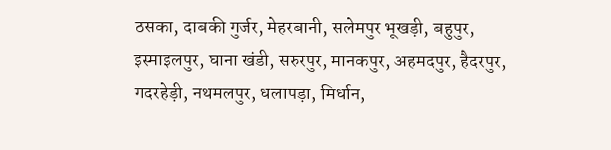ठसका, दाबकी गुर्जर, मेहरबानी, सलेमपुर भूखड़ी, बहुपुर, इस्माइलपुर, घाना खंडी, सरुरपुर, मानकपुर, अहमदपुर, हैदरपुर, गदरहेड़ी, नथमलपुर, धलापड़ा, मिर्धान,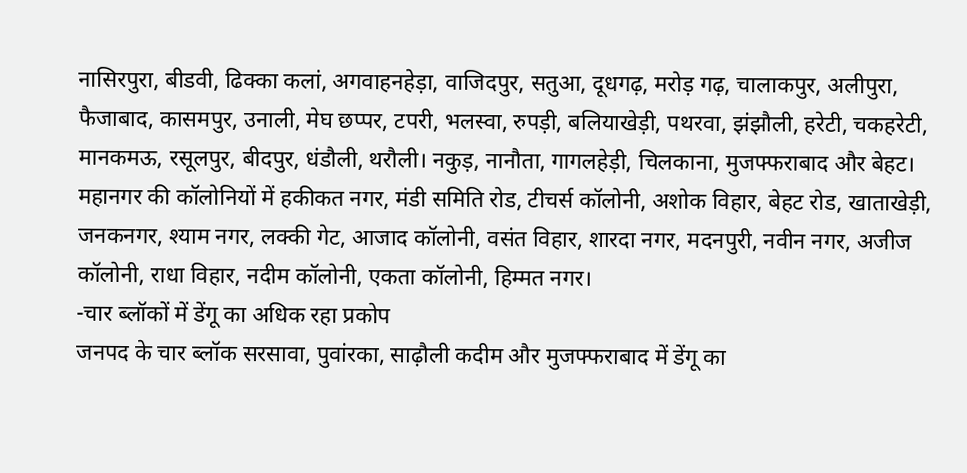नासिरपुरा, बीडवी, ढिक्का कलां, अगवाहनहेड़ा, वाजिदपुर, सतुआ, दूधगढ़, मरोड़ गढ़, चालाकपुर, अलीपुरा, फैजाबाद, कासमपुर, उनाली, मेघ छप्पर, टपरी, भलस्वा, रुपड़ी, बलियाखेड़ी, पथरवा, झंझौली, हरेटी, चकहरेटी, मानकमऊ, रसूलपुर, बीदपुर, धंडौली, थरौली। नकुड़, नानौता, गागलहेड़ी, चिलकाना, मुजफ्फराबाद और बेहट।
महानगर की कॉलोनियों में हकीकत नगर, मंडी समिति रोड, टीचर्स कॉलोनी, अशोक विहार, बेहट रोड, खाताखेड़ी, जनकनगर, श्याम नगर, लक्की गेट, आजाद कॉलोनी, वसंत विहार, शारदा नगर, मदनपुरी, नवीन नगर, अजीज कॉलोनी, राधा विहार, नदीम कॉलोनी, एकता कॉलोनी, हिम्मत नगर।
-चार ब्लॉकों में डेंगू का अधिक रहा प्रकोप
जनपद के चार ब्लॉक सरसावा, पुवांरका, साढ़ौली कदीम और मुजफ्फराबाद में डेंगू का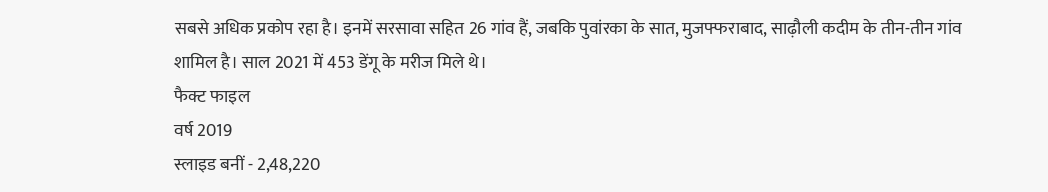सबसे अधिक प्रकोप रहा है। इनमें सरसावा सहित 26 गांव हैं, जबकि पुवांरका के सात, मुजफ्फराबाद, साढ़ौली कदीम के तीन-तीन गांव शामिल है। साल 2021 में 453 डेंगू के मरीज मिले थे।
फैक्ट फाइल
वर्ष 2019
स्लाइड बनीं - 2,48,220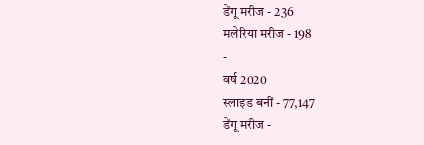डेंगू मरीज - 236
मलेरिया मरीज - 198
-
वर्ष 2020
स्लाइड बनीं - 77,147
डेंगू मरीज -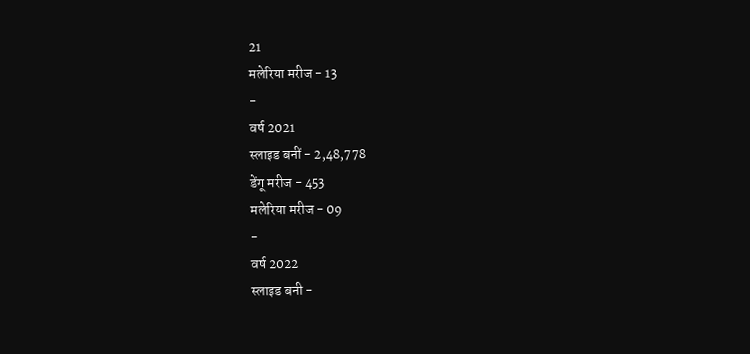21
मलेरिया मरीज - 13
-
वर्ष 2021
स्लाइड बनीं - 2,48,778
डेंगू मरीज - 453
मलेरिया मरीज - 09
-
वर्ष 2022
स्लाइड बनी -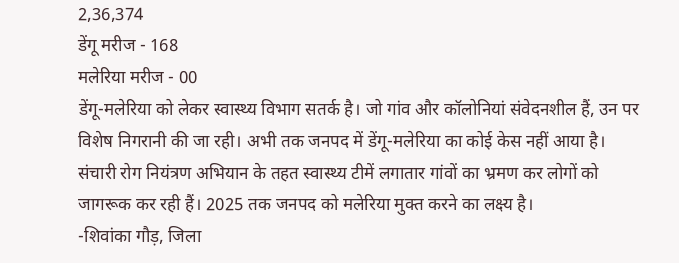2,36,374
डेंगू मरीज - 168
मलेरिया मरीज - 00
डेंगू-मलेरिया को लेकर स्वास्थ्य विभाग सतर्क है। जो गांव और कॉलोनियां संवेदनशील हैं, उन पर विशेष निगरानी की जा रही। अभी तक जनपद में डेंगू-मलेरिया का कोई केस नहीं आया है। संचारी रोग नियंत्रण अभियान के तहत स्वास्थ्य टीमें लगातार गांवों का भ्रमण कर लोगों को जागरूक कर रही हैं। 2025 तक जनपद को मलेरिया मुक्त करने का लक्ष्य है।
-शिवांका गौड़, जिला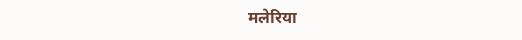मलेरिया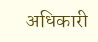अधिकारी